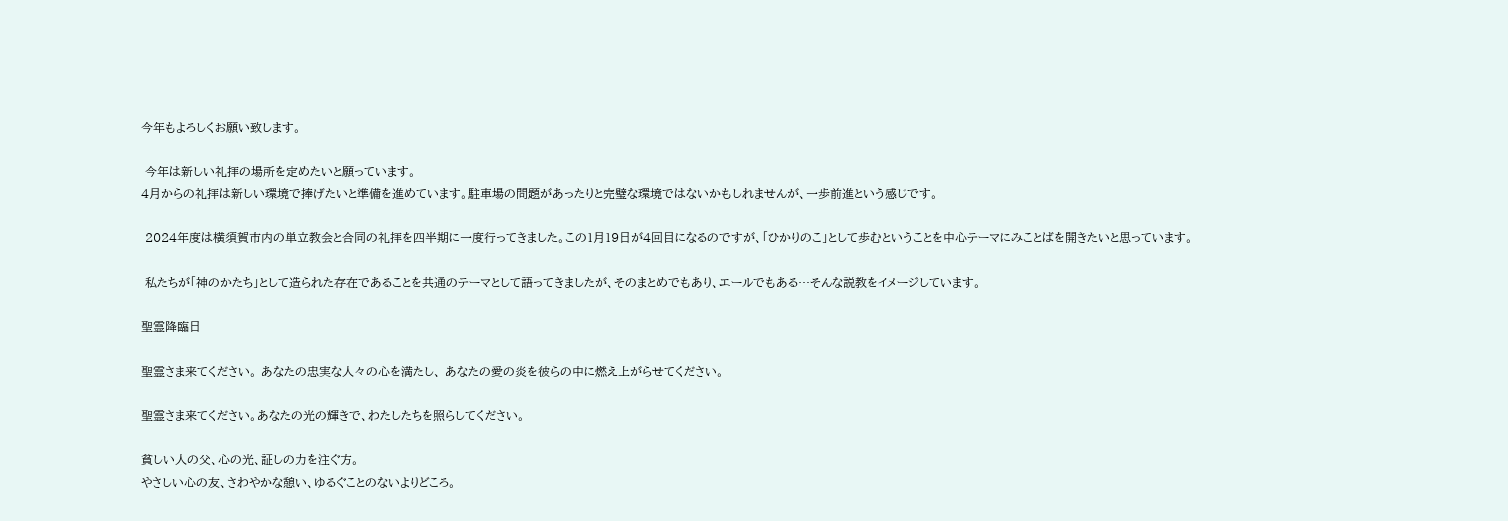今年もよろしくお願い致します。

 今年は新しい礼拝の場所を定めたいと願っています。
4月からの礼拝は新しい環境で捧げたいと準備を進めています。駐車場の問題があったりと完璧な環境ではないかもしれませんが、一歩前進という感じです。

 2024年度は横須賀市内の単立教会と合同の礼拝を四半期に一度行ってきました。この1月19日が4回目になるのですが、「ひかりのこ」として歩むということを中心テーマにみことばを開きたいと思っています。

 私たちが「神のかたち」として造られた存在であることを共通のテーマとして語ってきましたが、そのまとめでもあり、エールでもある…そんな説教をイメージしています。

聖霊降臨日

聖霊さま来てください。 あなたの忠実な人々の心を満たし、 あなたの愛の炎を彼らの中に燃え上がらせてください。

聖霊さま来てください。あなたの光の輝きで、わたしたちを照らしてください。

貧しい人の父、心の光、証しの力を注ぐ方。
やさしい心の友、さわやかな憩い、ゆるぐことのないよりどころ。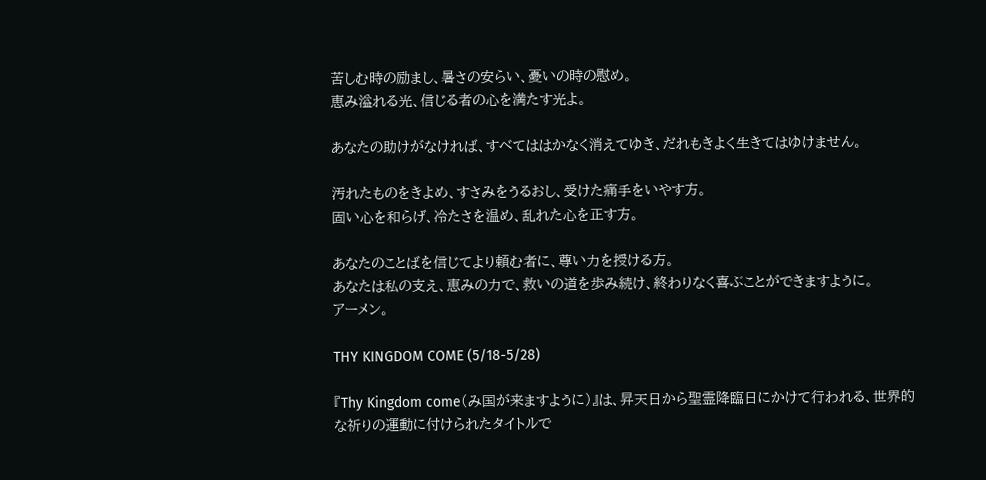苦しむ時の励まし、暑さの安らい、憂いの時の慰め。
恵み溢れる光、信じる者の心を満たす光よ。

あなたの助けがなければ、すべてははかなく消えてゆき、だれもきよく生きてはゆけません。

汚れたものをきよめ、すさみをうるおし、受けた痛手をいやす方。
固い心を和らげ、冷たさを温め、乱れた心を正す方。

あなたのことばを信じてより頼む者に、尊い力を授ける方。
あなたは私の支え、恵みの力で、救いの道を歩み続け、終わりなく喜ぶことができますように。
アーメン。

THY KINGDOM COME (5/18-5/28)

『Thy Kingdom come(み国が来ますように)』は、昇天日から聖霊降臨日にかけて行われる、世界的な祈りの運動に付けられたタイトルで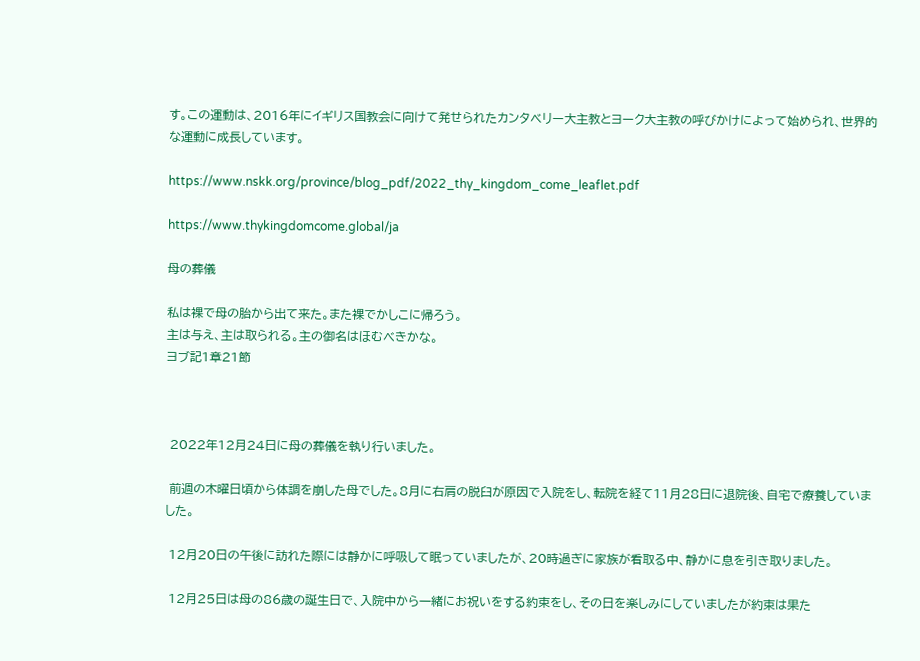す。この運動は、2016年にイギリス国教会に向けて発せられたカンタベリー大主教とヨーク大主教の呼びかけによって始められ、世界的な運動に成長しています。

https://www.nskk.org/province/blog_pdf/2022_thy_kingdom_come_leaflet.pdf

https://www.thykingdomcome.global/ja

母の葬儀

私は裸で母の胎から出て来た。また裸でかしこに帰ろう。
主は与え、主は取られる。主の御名はほむべきかな。
ヨブ記1章21節



 2022年12月24日に母の葬儀を執り行いました。

 前週の木曜日頃から体調を崩した母でした。8月に右肩の脱臼が原因で入院をし、転院を経て11月28日に退院後、自宅で療養していました。

 12月20日の午後に訪れた際には静かに呼吸して眠っていましたが、20時過ぎに家族が看取る中、静かに息を引き取りました。

 12月25日は母の86歳の誕生日で、入院中から一緒にお祝いをする約束をし、その日を楽しみにしていましたが約束は果た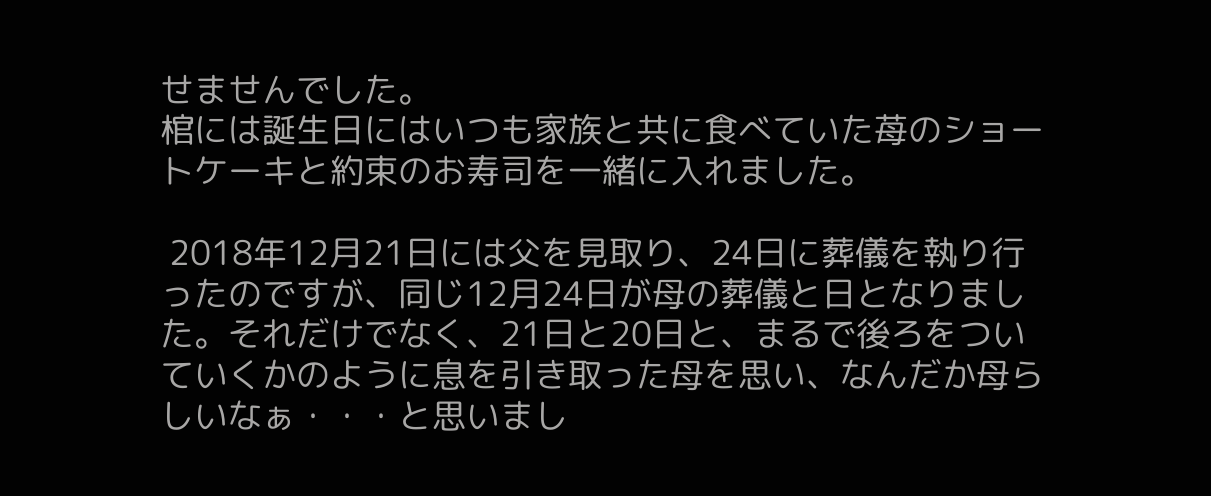せませんでした。
棺には誕生日にはいつも家族と共に食べていた苺のショートケーキと約束のお寿司を一緒に入れました。

 2018年12月21日には父を見取り、24日に葬儀を執り行ったのですが、同じ12月24日が母の葬儀と日となりました。それだけでなく、21日と20日と、まるで後ろをついていくかのように息を引き取った母を思い、なんだか母らしいなぁ・・・と思いまし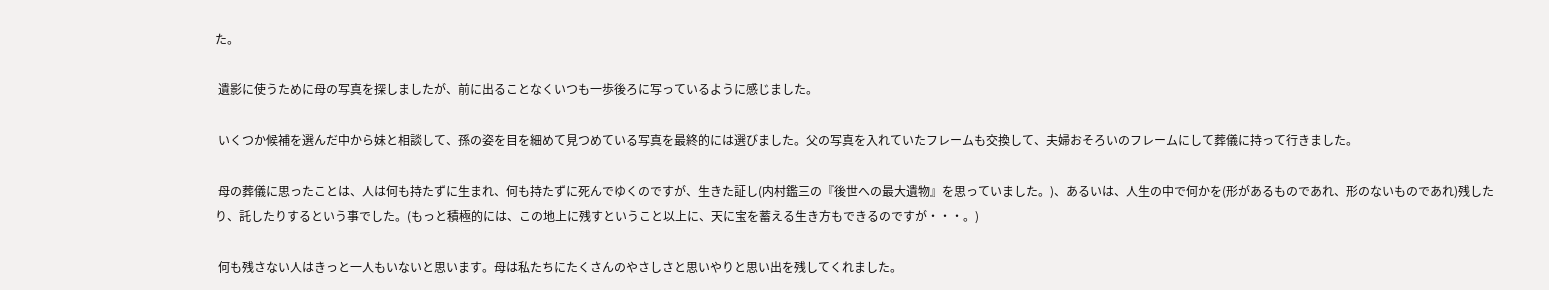た。

 遺影に使うために母の写真を探しましたが、前に出ることなくいつも一歩後ろに写っているように感じました。

 いくつか候補を選んだ中から妹と相談して、孫の姿を目を細めて見つめている写真を最終的には選びました。父の写真を入れていたフレームも交換して、夫婦おそろいのフレームにして葬儀に持って行きました。

 母の葬儀に思ったことは、人は何も持たずに生まれ、何も持たずに死んでゆくのですが、生きた証し(内村鑑三の『後世への最大遺物』を思っていました。)、あるいは、人生の中で何かを(形があるものであれ、形のないものであれ)残したり、託したりするという事でした。(もっと積極的には、この地上に残すということ以上に、天に宝を蓄える生き方もできるのですが・・・。)

 何も残さない人はきっと一人もいないと思います。母は私たちにたくさんのやさしさと思いやりと思い出を残してくれました。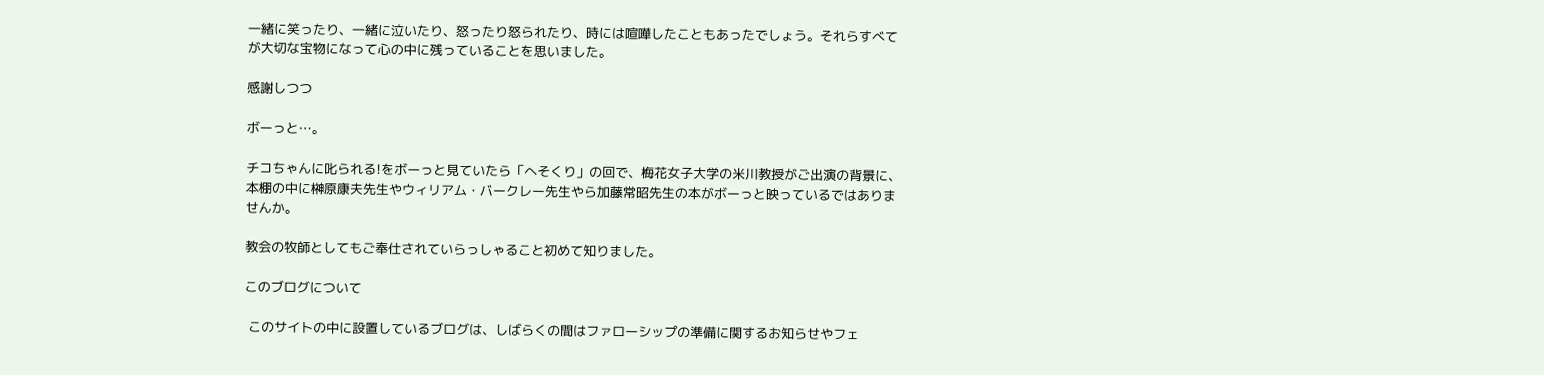一緒に笑ったり、一緒に泣いたり、怒ったり怒られたり、時には喧嘩したこともあったでしょう。それらすべてが大切な宝物になって心の中に残っていることを思いました。

感謝しつつ

ボーっと…。

チコちゃんに叱られる!をボーっと見ていたら「へそくり」の回で、梅花女子大学の米川教授がご出演の背景に、本棚の中に榊原康夫先生やウィリアム・バークレー先生やら加藤常昭先生の本がボーっと映っているではありませんか。

教会の牧師としてもご奉仕されていらっしゃること初めて知りました。

このブログについて

 このサイトの中に設置しているブログは、しばらくの間はファローシップの準備に関するお知らせやフェ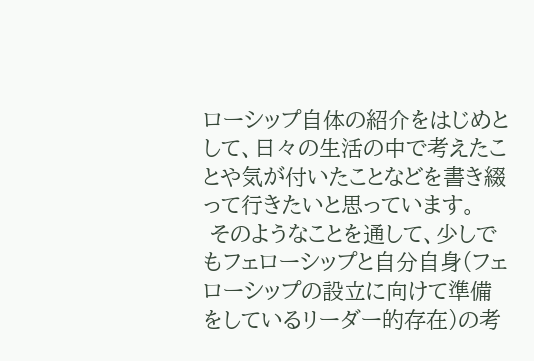ローシップ自体の紹介をはじめとして、日々の生活の中で考えたことや気が付いたことなどを書き綴って行きたいと思っています。
 そのようなことを通して、少しでもフェローシップと自分自身(フェローシップの設立に向けて準備をしているリーダー的存在)の考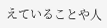えていることや人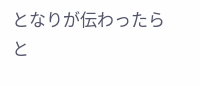となりが伝わったらと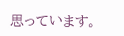思っています。